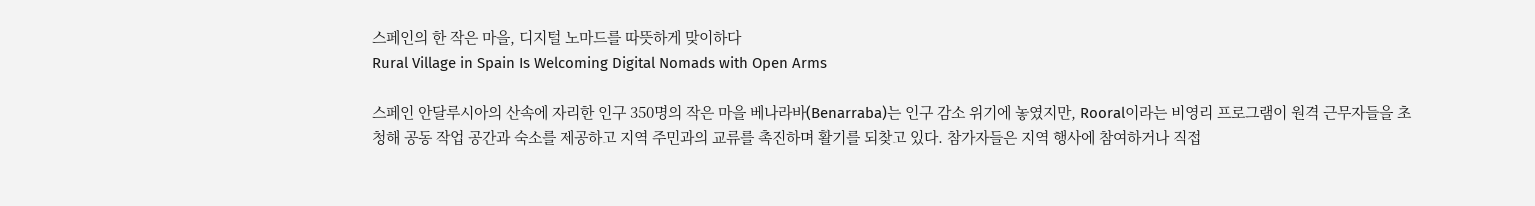스페인의 한 작은 마을, 디지털 노마드를 따뜻하게 맞이하다
Rural Village in Spain Is Welcoming Digital Nomads with Open Arms

스페인 안달루시아의 산속에 자리한 인구 350명의 작은 마을 베나라바(Benarraba)는 인구 감소 위기에 놓였지만, Rooral이라는 비영리 프로그램이 원격 근무자들을 초청해 공동 작업 공간과 숙소를 제공하고 지역 주민과의 교류를 촉진하며 활기를 되찾고 있다. 참가자들은 지역 행사에 참여하거나 직접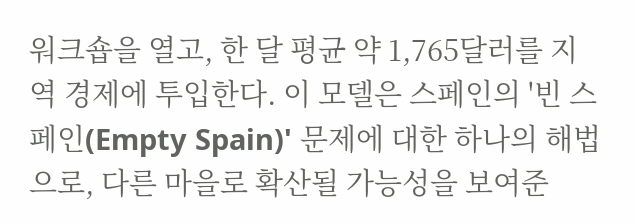워크숍을 열고, 한 달 평균 약 1,765달러를 지역 경제에 투입한다. 이 모델은 스페인의 '빈 스페인(Empty Spain)' 문제에 대한 하나의 해법으로, 다른 마을로 확산될 가능성을 보여준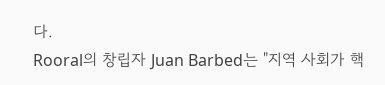다.
Rooral의 창립자 Juan Barbed는 "지역 사회가 핵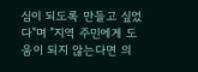심이 되도록 만들고 싶었다"며 "지역 주민에게 도움이 되지 않는다면 의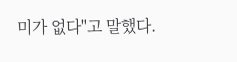미가 없다"고 말했다.